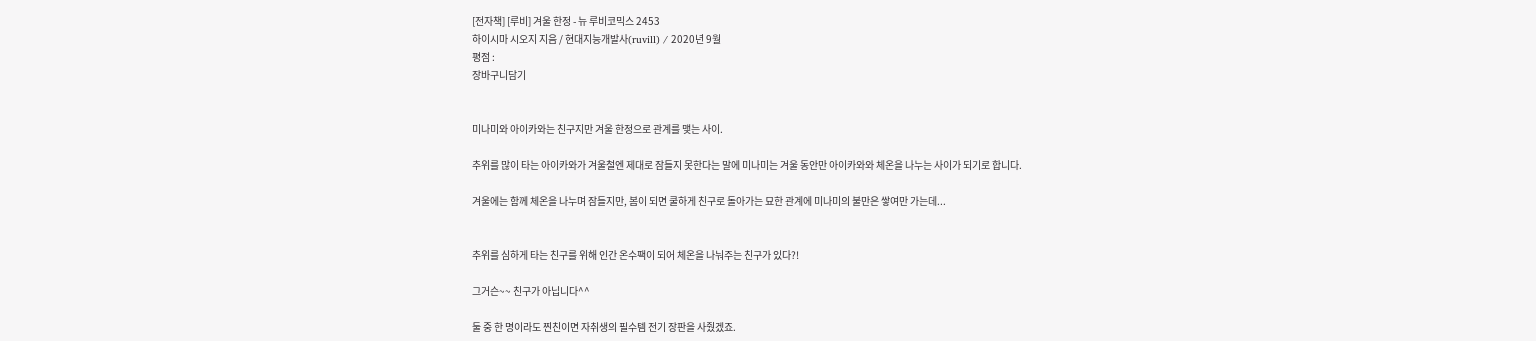[전자책] [루비] 겨울 한정 - 뉴 루비코믹스 2453
하이시마 시오지 지음 / 현대지능개발사(ruvill) / 2020년 9월
평점 :
장바구니담기


미나미와 아이카와는 친구지만 겨울 한정으로 관계를 맺는 사이.

추위를 많이 타는 아이카와가 겨울철엔 제대로 잠들지 못한다는 말에 미나미는 겨울 동안만 아이카와와 체온을 나누는 사이가 되기로 합니다.

겨울에는 함께 체온을 나누며 잠들지만, 봄이 되면 쿨하게 친구로 돌아가는 묘한 관계에 미나미의 불만은 쌓여만 가는데...


추위를 심하게 타는 친구를 위해 인간 온수팩이 되어 체온을 나눠주는 친구가 있다?!

그거슨~~ 친구가 아닙니다^^

둘 중 한 명이라도 찐친이면 자취생의 필수템 전기 장판을 사줬겠죠.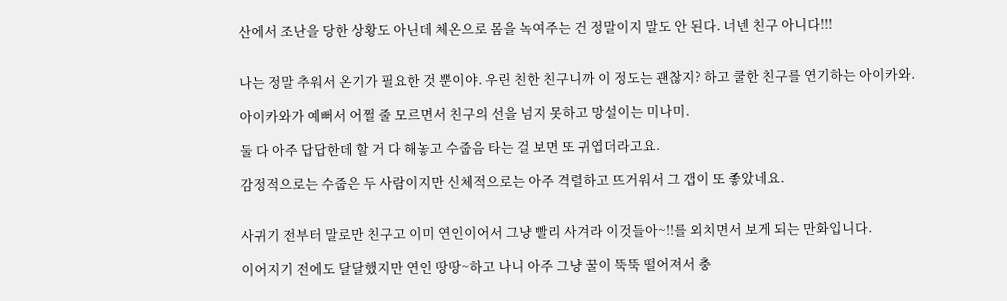산에서 조난을 당한 상황도 아닌데 체온으로 몸을 녹여주는 건 정말이지 말도 안 된다. 너넨 친구 아니다!!!


나는 정말 추워서 온기가 필요한 것 뿐이야. 우린 친한 친구니까 이 정도는 괜찮지? 하고 쿨한 친구를 연기하는 아이카와.

아이카와가 예뻐서 어쩔 줄 모르면서 친구의 선을 넘지 못하고 망설이는 미나미.

둘 다 아주 답답한데 할 거 다 해놓고 수줍음 타는 걸 보면 또 귀엽더라고요.

감정적으로는 수줍은 두 사람이지만 신체적으로는 아주 격렬하고 뜨거워서 그 갭이 또 좋았네요.


사귀기 전부터 말로만 친구고 이미 연인이어서 그냥 빨리 사겨라 이것들아~!!를 외치면서 보게 되는 만화입니다.

이어지기 전에도 달달했지만 연인 땅땅~하고 나니 아주 그냥 꿀이 뚝뚝 떨어져서 충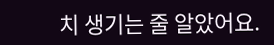치 생기는 줄 알았어요.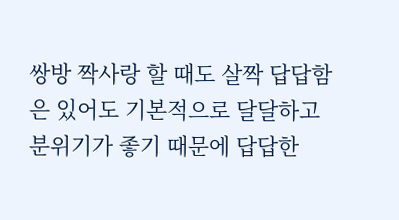쌍방 짝사랑 할 때도 살짝 답답함은 있어도 기본적으로 달달하고 분위기가 좋기 때문에 답답한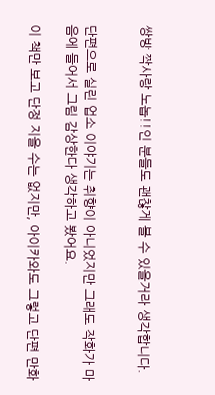쌍방 짝사랑 노놉!!인 분들도 괜찮게 볼 수 있을거라 생각합니다.


단편으로 실린 업소 이야기는 취향이 아니었지만 그래도 작화가 마음에 들어서 그림 감상한다 생각하고 봤어요.

이 책만 보고 단정 지을 수는 없지만, 아이카와도 그렇고 단편 만화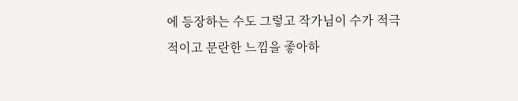에 등장하는 수도 그렇고 작가님이 수가 적극적이고 문란한 느낌을 좋아하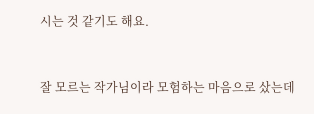시는 것 같기도 해요.


잘 모르는 작가님이라 모험하는 마음으로 샀는데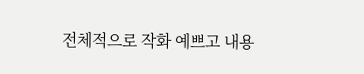전체적으로 작화 예쁘고 내용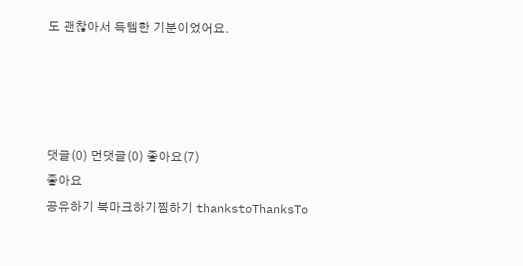도 괜찮아서 득템한 기분이었어요.




댓글(0) 먼댓글(0) 좋아요(7)
좋아요
공유하기 북마크하기찜하기 thankstoThanksTo